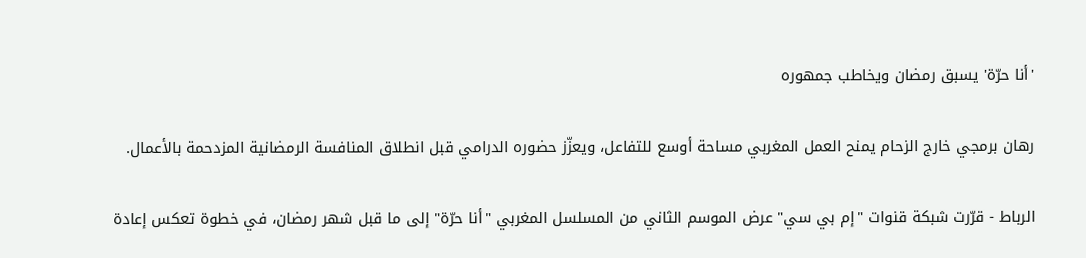'أنا حرّة' يسبق رمضان ويخاطب جمهوره

رهان برمجي خارج الزحام يمنح العمل المغربي مساحة أوسع للتفاعل، ويعزّز حضوره الدرامي قبل انطلاق المنافسة الرمضانية المزدحمة بالأعمال.

الرباط - قرّرت شبكة قنوات "إم بي سي" عرض الموسم الثاني من المسلسل المغربي "أنا حرّة" إلى ما قبل شهر رمضان، في خطوة تعكس إعادة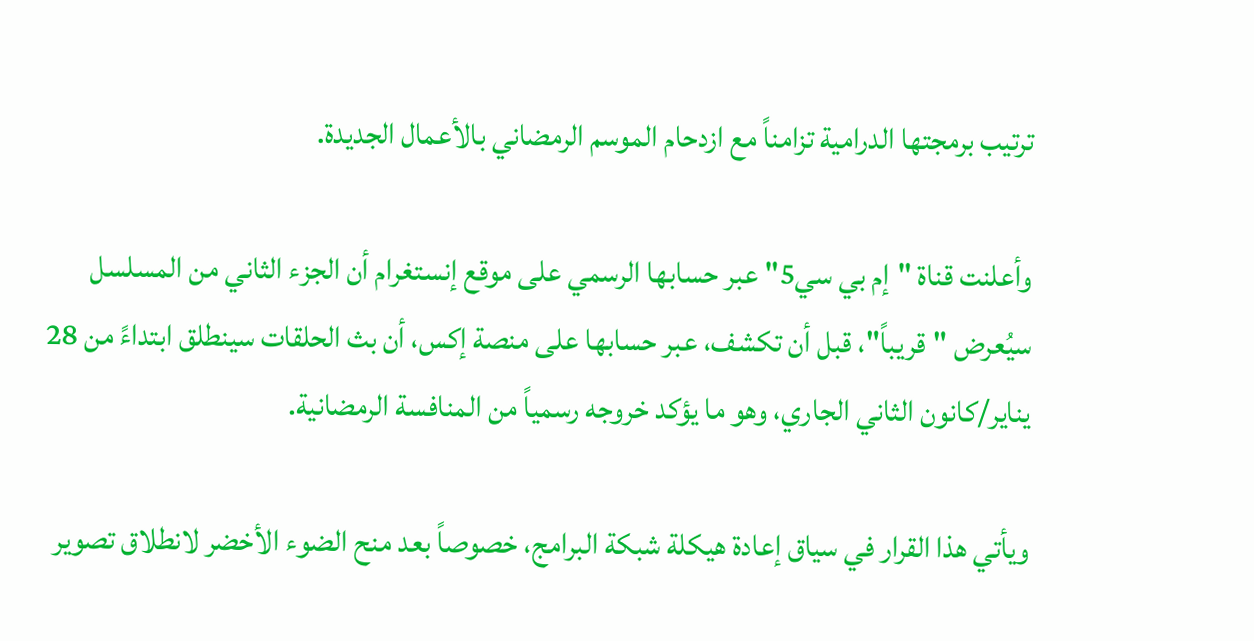ترتيب برمجتها الدرامية تزامناً مع ازدحام الموسم الرمضاني بالأعمال الجديدة.

وأعلنت قناة "إم بي سي5" عبر حسابها الرسمي على موقع إنستغرام أن الجزء الثاني من المسلسل سيُعرض "قريباً"، قبل أن تكشف، عبر حسابها على منصة إكس، أن بث الحلقات سينطلق ابتداءً من 28 يناير/كانون الثاني الجاري، وهو ما يؤكد خروجه رسمياً من المنافسة الرمضانية.

ويأتي هذا القرار في سياق إعادة هيكلة شبكة البرامج، خصوصاً بعد منح الضوء الأخضر لانطلاق تصوير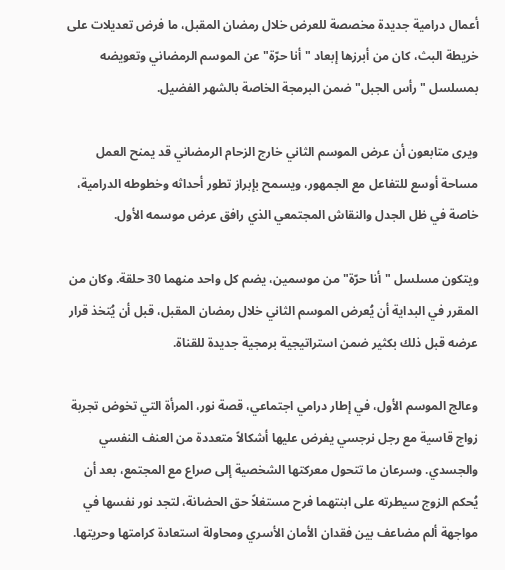أعمال درامية جديدة مخصصة للعرض خلال رمضان المقبل، ما فرض تعديلات على خريطة البث، كان من أبرزها إبعاد "أنا حرّة" عن الموسم الرمضاني وتعويضه بمسلسل "رأس الجبل" ضمن البرمجة الخاصة بالشهر الفضيل.

ويرى متابعون أن عرض الموسم الثاني خارج الزحام الرمضاني قد يمنح العمل مساحة أوسع للتفاعل مع الجمهور، ويسمح بإبراز تطور أحداثه وخطوطه الدرامية، خاصة في ظل الجدل والنقاش المجتمعي الذي رافق عرض موسمه الأول.

ويتكون مسلسل "أنا حرّة" من موسمين، يضم كل واحد منهما 30 حلقة. وكان من المقرر في البداية أن يُعرض الموسم الثاني خلال رمضان المقبل، قبل أن يُتخذ قرار عرضه قبل ذلك بكثير ضمن استراتيجية برمجية جديدة للقناة.

وعالج الموسم الأول، في إطار درامي اجتماعي، قصة نور، المرأة التي تخوض تجربة زواج قاسية مع رجل نرجسي يفرض عليها أشكالاً متعددة من العنف النفسي والجسدي. وسرعان ما تتحول معركتها الشخصية إلى صراع مع المجتمع، بعد أن يُحكم الزوج سيطرته على ابنتهما فرح مستغلاً حق الحضانة، لتجد نور نفسها في مواجهة ألم مضاعف بين فقدان الأمان الأسري ومحاولة استعادة كرامتها وحريتها.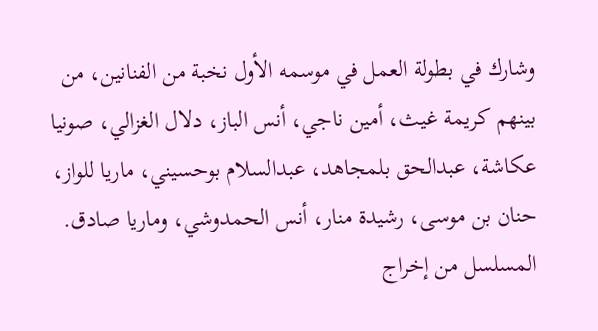وشارك في بطولة العمل في موسمه الأول نخبة من الفنانين، من بينهم كريمة غيث، أمين ناجي، أنس الباز، دلال الغزالي، صونيا عكاشة، عبدالحق بلمجاهد، عبدالسلام بوحسيني، ماريا للواز، حنان بن موسى، رشيدة منار، أنس الحمدوشي، وماريا صادق. المسلسل من إخراج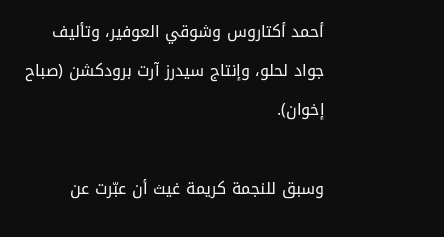أحمد أكتاروس وشوقي العوفير، وتأليف جواد لحلو، وإنتاج سيدرز آرت برودكشن (صباح إخوان).

وسبق للنجمة كريمة غيث أن عبّرت عن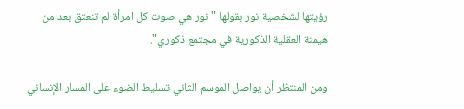رؤيتها لشخصية نور بقولها "نور هي صوت كل امرأة لم تنعتق بعد من هيمنة العقلية الذكورية في مجتمع ذكوري".

ومن المنتظر أن يواصل الموسم الثاني تسليط الضوء على المسار الإنساني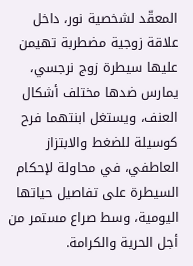المعقّد لشخصية نور، داخل علاقة زوجية مضطربة تهيمن عليها سيطرة زوج نرجسي، يمارس ضدها مختلف أشكال العنف، ويستغل ابنتهما فرح كوسيلة للضغط والابتزاز العاطفي، في محاولة لإحكام السيطرة على تفاصيل حياتها اليومية، وسط صراع مستمر من أجل الحرية والكرامة.